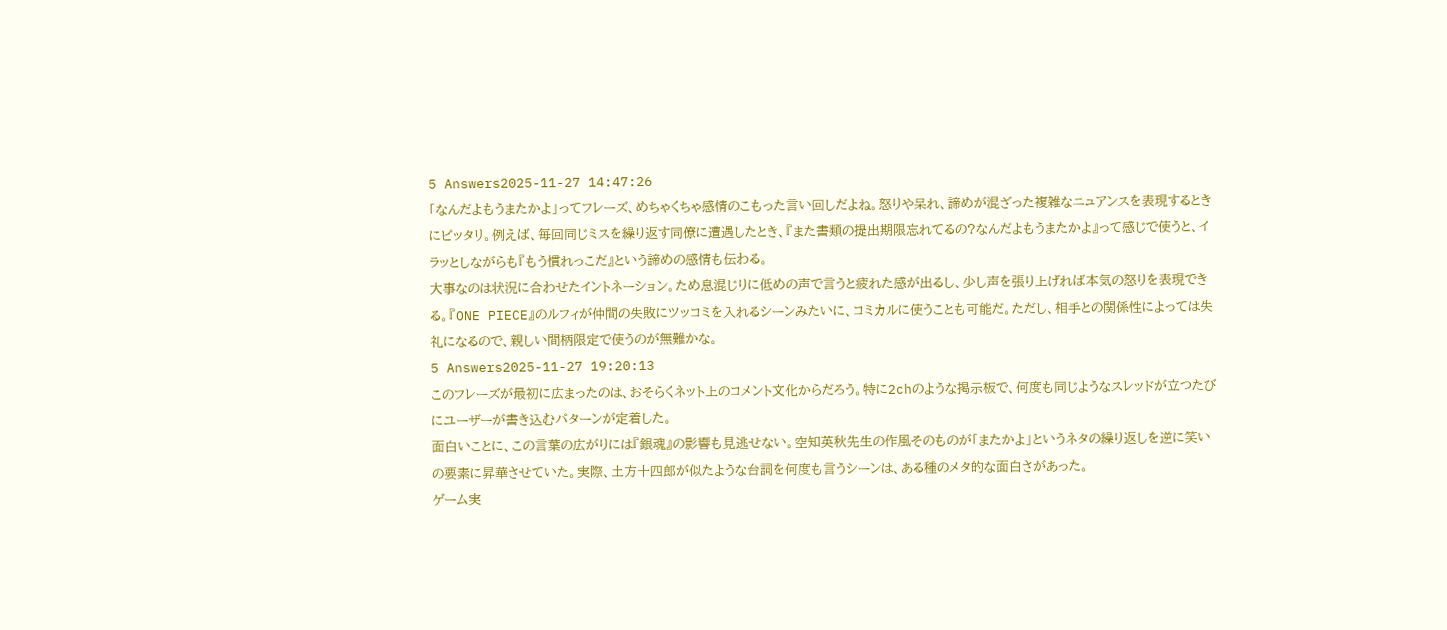5 Answers2025-11-27 14:47:26
「なんだよもうまたかよ」ってフレーズ、めちゃくちゃ感情のこもった言い回しだよね。怒りや呆れ、諦めが混ざった複雑なニュアンスを表現するときにピッタリ。例えば、毎回同じミスを繰り返す同僚に遭遇したとき、『また書類の提出期限忘れてるの?なんだよもうまたかよ』って感じで使うと、イラッとしながらも『もう慣れっこだ』という諦めの感情も伝わる。
大事なのは状況に合わせたイントネーション。ため息混じりに低めの声で言うと疲れた感が出るし、少し声を張り上げれば本気の怒りを表現できる。『ONE PIECE』のルフィが仲間の失敗にツッコミを入れるシーンみたいに、コミカルに使うことも可能だ。ただし、相手との関係性によっては失礼になるので、親しい間柄限定で使うのが無難かな。
5 Answers2025-11-27 19:20:13
このフレーズが最初に広まったのは、おそらくネット上のコメント文化からだろう。特に2chのような掲示板で、何度も同じようなスレッドが立つたびにユーザーが書き込むパターンが定着した。
面白いことに、この言葉の広がりには『銀魂』の影響も見逃せない。空知英秋先生の作風そのものが「またかよ」というネタの繰り返しを逆に笑いの要素に昇華させていた。実際、土方十四郎が似たような台詞を何度も言うシーンは、ある種のメタ的な面白さがあった。
ゲーム実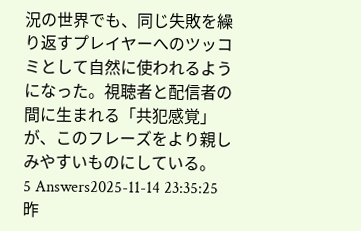況の世界でも、同じ失敗を繰り返すプレイヤーへのツッコミとして自然に使われるようになった。視聴者と配信者の間に生まれる「共犯感覚」が、このフレーズをより親しみやすいものにしている。
5 Answers2025-11-14 23:35:25
昨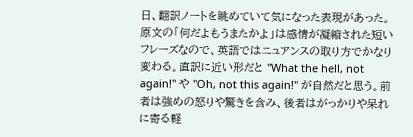日、翻訳ノートを眺めていて気になった表現があった。
原文の「何だよもうまたかよ」は感情が凝縮された短いフレーズなので、英語ではニュアンスの取り方でかなり変わる。直訳に近い形だと "What the hell, not again!" や "Oh, not this again!" が自然だと思う。前者は強めの怒りや驚きを含み、後者はがっかりや呆れに寄る軽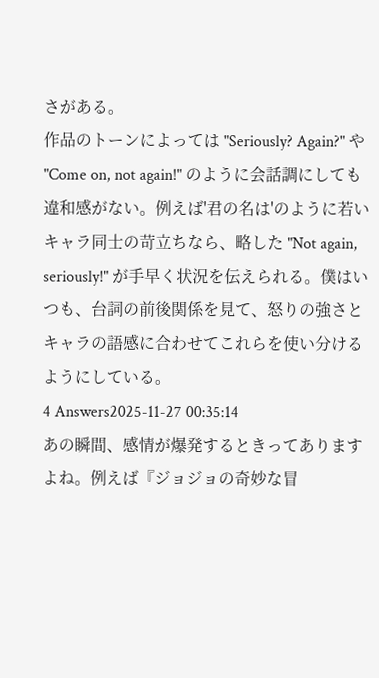さがある。
作品のトーンによっては "Seriously? Again?" や "Come on, not again!" のように会話調にしても違和感がない。例えば'君の名は'のように若いキャラ同士の苛立ちなら、略した "Not again, seriously!" が手早く状況を伝えられる。僕はいつも、台詞の前後関係を見て、怒りの強さとキャラの語感に合わせてこれらを使い分けるようにしている。
4 Answers2025-11-27 00:35:14
あの瞬間、感情が爆発するときってありますよね。例えば『ジョジョの奇妙な冒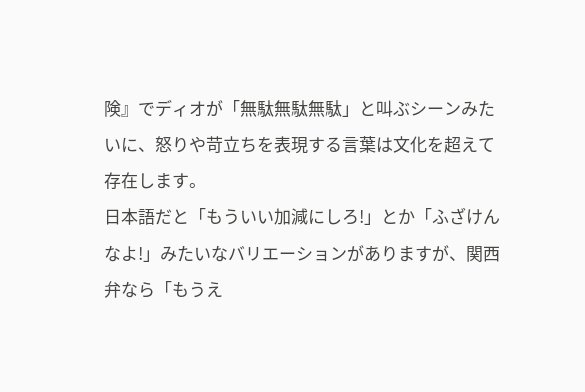険』でディオが「無駄無駄無駄」と叫ぶシーンみたいに、怒りや苛立ちを表現する言葉は文化を超えて存在します。
日本語だと「もういい加減にしろ!」とか「ふざけんなよ!」みたいなバリエーションがありますが、関西弁なら「もうえ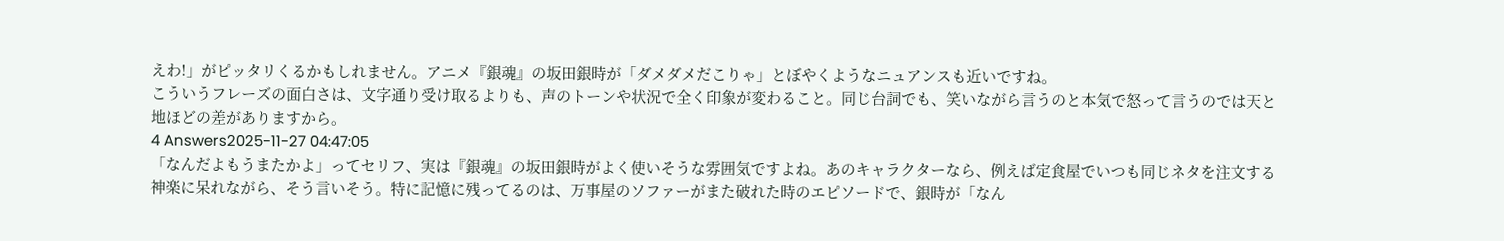えわ!」がピッタリくるかもしれません。アニメ『銀魂』の坂田銀時が「ダメダメだこりゃ」とぼやくようなニュアンスも近いですね。
こういうフレーズの面白さは、文字通り受け取るよりも、声のトーンや状況で全く印象が変わること。同じ台詞でも、笑いながら言うのと本気で怒って言うのでは天と地ほどの差がありますから。
4 Answers2025-11-27 04:47:05
「なんだよもうまたかよ」ってセリフ、実は『銀魂』の坂田銀時がよく使いそうな雰囲気ですよね。あのキャラクターなら、例えば定食屋でいつも同じネタを注文する神楽に呆れながら、そう言いそう。特に記憶に残ってるのは、万事屋のソファーがまた破れた時のエピソードで、銀時が「なん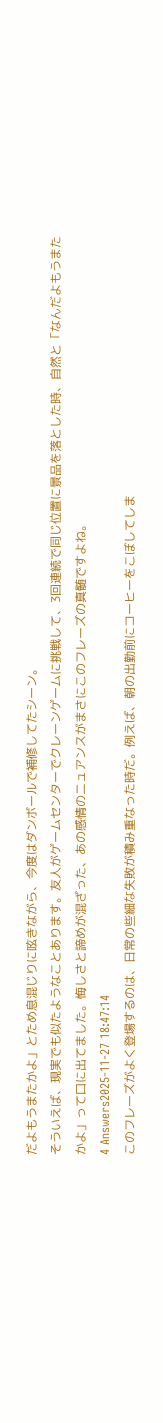だよもうまたかよ」とため息混じりに呟きながら、今度はダンボールで補修してたシーン。
そういえば、現実でも似たようなことあります。友人がゲームセンターでクレーンゲームに挑戦して、3回連続で同じ位置に景品を落とした時、自然と「なんだよもうまたかよ」って口に出てました。悔しさと諦めが混ざった、あの感情のニュアンスがまさにこのフレーズの真髄ですよね。
4 Answers2025-11-27 18:47:14
このフレーズがよく登場するのは、日常の些細な失敗が積み重なった時だ。例えば、朝の出勤前にコーヒーをこぼしてしま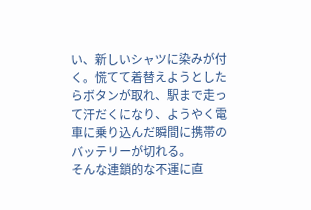い、新しいシャツに染みが付く。慌てて着替えようとしたらボタンが取れ、駅まで走って汗だくになり、ようやく電車に乗り込んだ瞬間に携帯のバッテリーが切れる。
そんな連鎖的な不運に直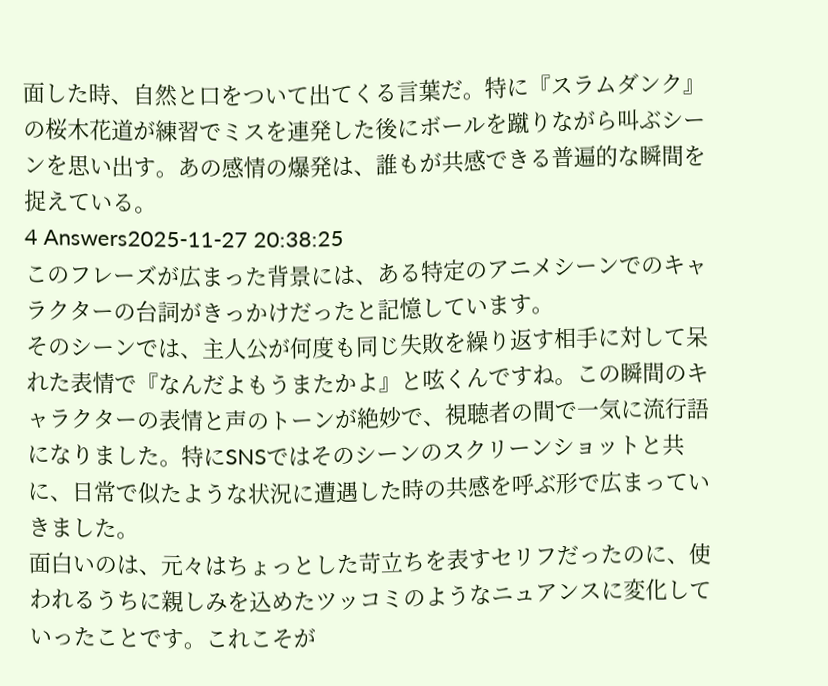面した時、自然と口をついて出てくる言葉だ。特に『スラムダンク』の桜木花道が練習でミスを連発した後にボールを蹴りながら叫ぶシーンを思い出す。あの感情の爆発は、誰もが共感できる普遍的な瞬間を捉えている。
4 Answers2025-11-27 20:38:25
このフレーズが広まった背景には、ある特定のアニメシーンでのキャラクターの台詞がきっかけだったと記憶しています。
そのシーンでは、主人公が何度も同じ失敗を繰り返す相手に対して呆れた表情で『なんだよもうまたかよ』と呟くんですね。この瞬間のキャラクターの表情と声のトーンが絶妙で、視聴者の間で一気に流行語になりました。特にSNSではそのシーンのスクリーンショットと共に、日常で似たような状況に遭遇した時の共感を呼ぶ形で広まっていきました。
面白いのは、元々はちょっとした苛立ちを表すセリフだったのに、使われるうちに親しみを込めたツッコミのようなニュアンスに変化していったことです。これこそが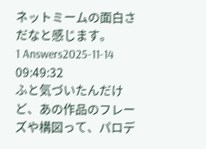ネットミームの面白さだなと感じます。
1 Answers2025-11-14 09:49:32
ふと気づいたんだけど、あの作品のフレーズや構図って、パロデ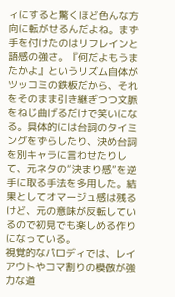ィにすると驚くほど色んな方向に転がせるんだよね。まず手を付けたのはリフレインと語感の強さ。『何だよもうまたかよ』というリズム自体がツッコミの鉄板だから、それをそのまま引き継ぎつつ文脈をねじ曲げるだけで笑いになる。具体的には台詞のタイミングをずらしたり、決め台詞を別キャラに言わせたりして、元ネタの“決まり感”を逆手に取る手法を多用した。結果としてオマージュ感は残るけど、元の意味が反転しているので初見でも楽しめる作りになっている。
視覚的なパロディでは、レイアウトやコマ割りの模倣が強力な道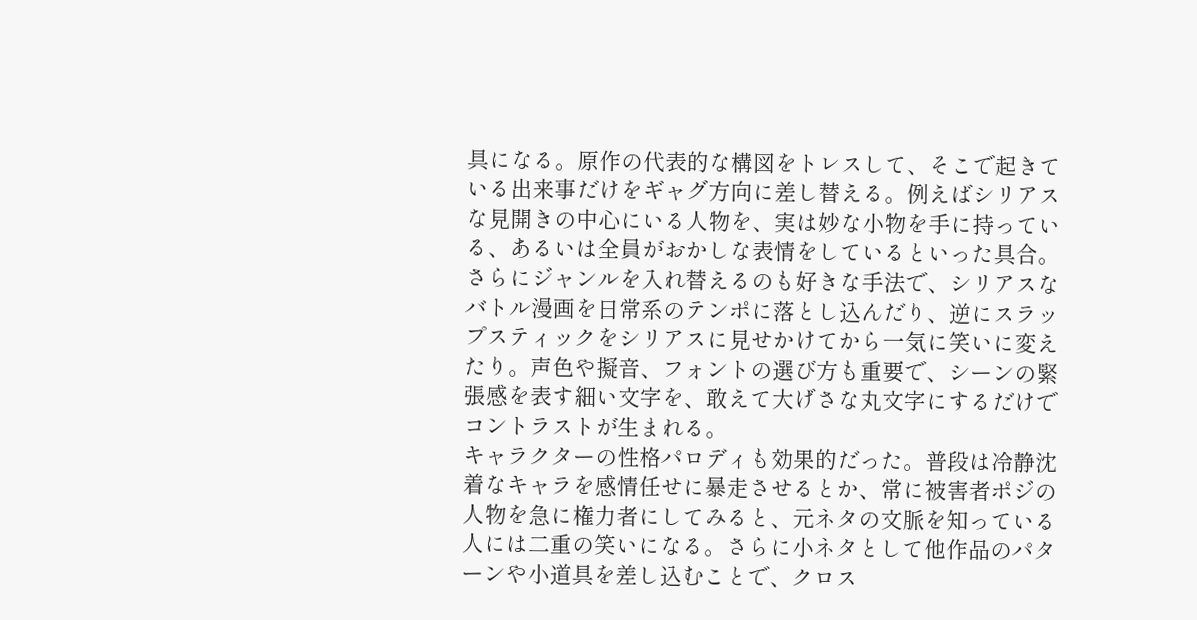具になる。原作の代表的な構図をトレスして、そこで起きている出来事だけをギャグ方向に差し替える。例えばシリアスな見開きの中心にいる人物を、実は妙な小物を手に持っている、あるいは全員がおかしな表情をしているといった具合。さらにジャンルを入れ替えるのも好きな手法で、シリアスなバトル漫画を日常系のテンポに落とし込んだり、逆にスラップスティックをシリアスに見せかけてから一気に笑いに変えたり。声色や擬音、フォントの選び方も重要で、シーンの緊張感を表す細い文字を、敢えて大げさな丸文字にするだけでコントラストが生まれる。
キャラクターの性格パロディも効果的だった。普段は冷静沈着なキャラを感情任せに暴走させるとか、常に被害者ポジの人物を急に権力者にしてみると、元ネタの文脈を知っている人には二重の笑いになる。さらに小ネタとして他作品のパターンや小道具を差し込むことで、クロス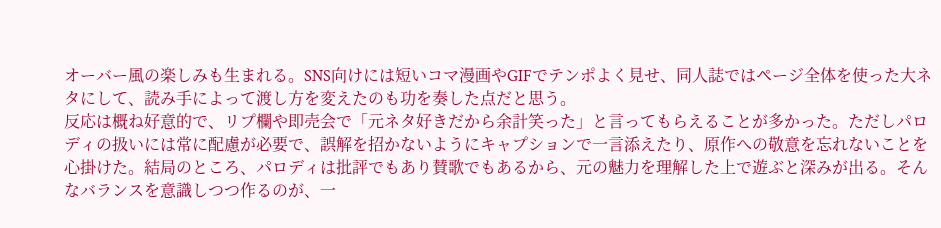オーバー風の楽しみも生まれる。SNS向けには短いコマ漫画やGIFでテンポよく見せ、同人誌ではページ全体を使った大ネタにして、読み手によって渡し方を変えたのも功を奏した点だと思う。
反応は概ね好意的で、リプ欄や即売会で「元ネタ好きだから余計笑った」と言ってもらえることが多かった。ただしパロディの扱いには常に配慮が必要で、誤解を招かないようにキャプションで一言添えたり、原作への敬意を忘れないことを心掛けた。結局のところ、パロディは批評でもあり賛歌でもあるから、元の魅力を理解した上で遊ぶと深みが出る。そんなバランスを意識しつつ作るのが、一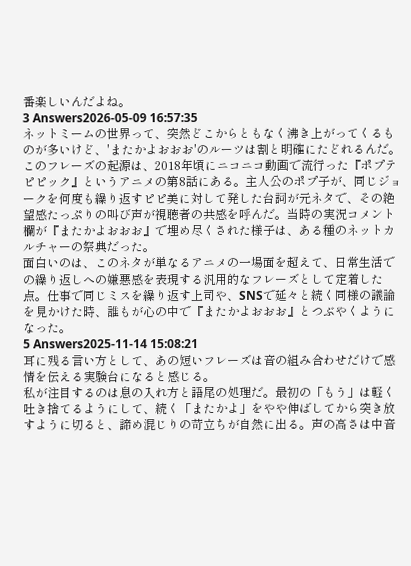番楽しいんだよね。
3 Answers2026-05-09 16:57:35
ネットミームの世界って、突然どこからともなく沸き上がってくるものが多いけど、'またかよおおお'のルーツは割と明確にたどれるんだ。
このフレーズの起源は、2018年頃にニコニコ動画で流行った『ポプテピピック』というアニメの第8話にある。主人公のポプ子が、同じジョークを何度も繰り返すピピ美に対して発した台詞が元ネタで、その絶望感たっぷりの叫び声が視聴者の共感を呼んだ。当時の実況コメント欄が『またかよおおお』で埋め尽くされた様子は、ある種のネットカルチャーの祭典だった。
面白いのは、このネタが単なるアニメの一場面を超えて、日常生活での繰り返しへの嫌悪感を表現する汎用的なフレーズとして定着した点。仕事で同じミスを繰り返す上司や、SNSで延々と続く同様の議論を見かけた時、誰もが心の中で『またかよおおお』とつぶやくようになった。
5 Answers2025-11-14 15:08:21
耳に残る言い方として、あの短いフレーズは音の組み合わせだけで感情を伝える実験台になると感じる。
私が注目するのは息の入れ方と語尾の処理だ。最初の「もう」は軽く吐き捨てるようにして、続く「またかよ」をやや伸ばしてから突き放すように切ると、諦め混じりの苛立ちが自然に出る。声の高さは中音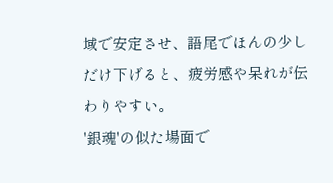域で安定させ、語尾でほんの少しだけ下げると、疲労感や呆れが伝わりやすい。
'銀魂'の似た場面で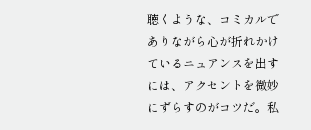聴くような、コミカルでありながら心が折れかけているニュアンスを出すには、アクセントを微妙にずらすのがコツだ。私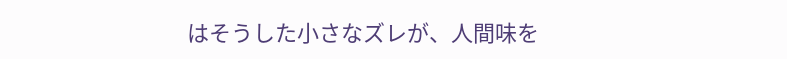はそうした小さなズレが、人間味を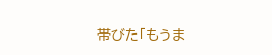帯びた「もうま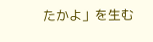たかよ」を生む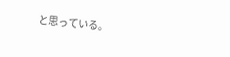と思っている。